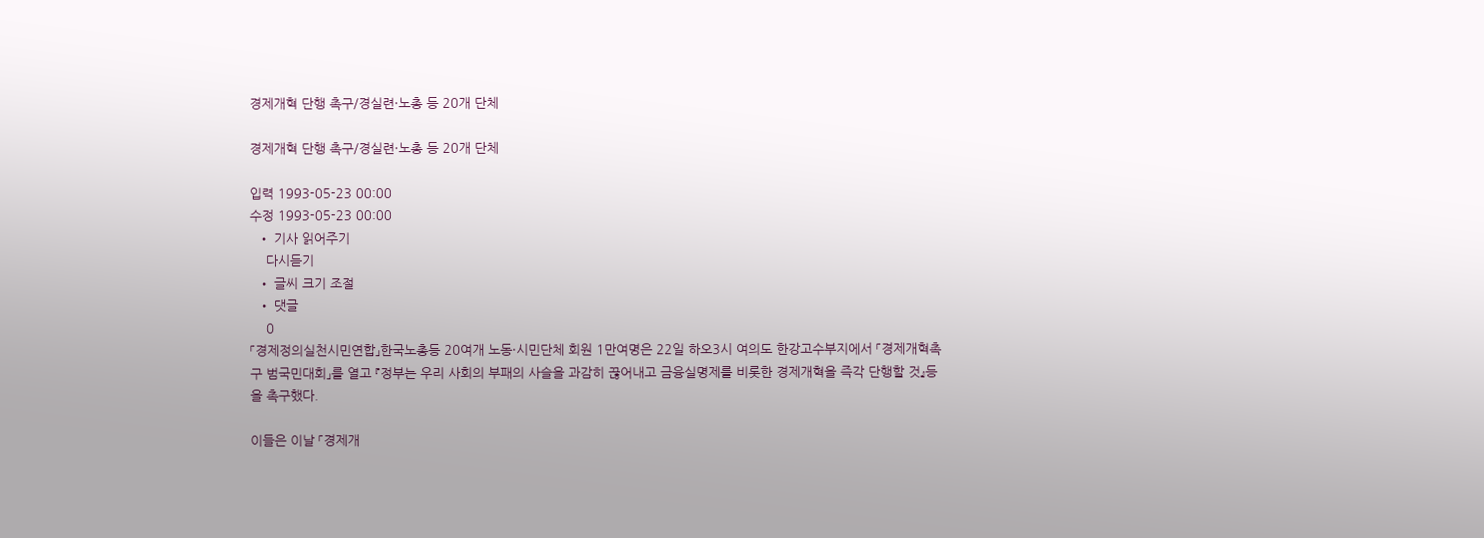경제개혁 단행 촉구/경실련·노총 등 20개 단체

경제개혁 단행 촉구/경실련·노총 등 20개 단체

입력 1993-05-23 00:00
수정 1993-05-23 00:00
  • 기사 읽어주기
    다시듣기
  • 글씨 크기 조절
  • 댓글
    0
「경제정의실천시민연합」한국노총등 20여개 노동·시민단체 회원 1만여명은 22일 하오3시 여의도 한강고수부지에서 「경제개혁촉구 범국민대회」를 열고 『정부는 우리 사회의 부패의 사슬을 과감히 끊어내고 금융실명제를 비롯한 경제개혁을 즉각 단행할 것』등을 촉구했다.

이들은 이날 「경제개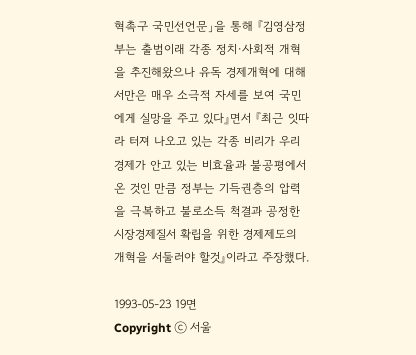혁촉구 국민선언문」을 통해 『김영삼정부는 출범이래 각종 정치·사회적 개혁을 추진해왔으나 유독 경제개혁에 대해서만은 매우 소극적 자세를 보여 국민에게 실망을 주고 있다』면서 『최근 잇따라 터져 나오고 있는 각종 비리가 우리 경제가 안고 있는 비효율과 불공평에서 온 것인 만큼 정부는 기득권층의 압력을 극복하고 불로소득 척결과 공정한 시장경제질서 확립을 위한 경제제도의 개혁을 서둘러야 할것』이라고 주장했다.

1993-05-23 19면
Copyright ⓒ 서울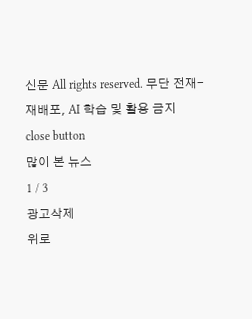신문 All rights reserved. 무단 전재-재배포, AI 학습 및 활용 금지
close button
많이 본 뉴스
1 / 3
광고삭제
위로